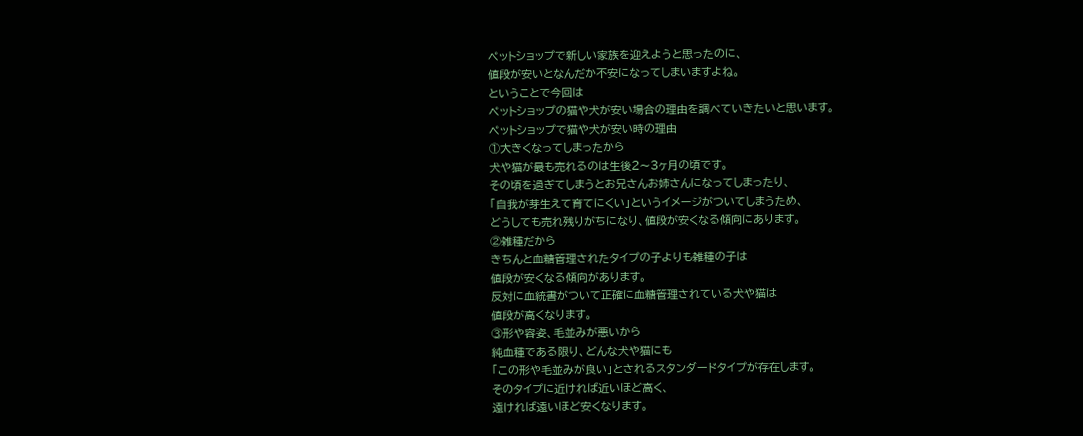ペットショップで新しい家族を迎えようと思ったのに、
値段が安いとなんだか不安になってしまいますよね。
ということで今回は
ペットショップの猫や犬が安い場合の理由を調べていきたいと思います。
ペットショップで猫や犬が安い時の理由
①大きくなってしまったから
犬や猫が最も売れるのは生後2〜3ヶ月の頃です。
その頃を過ぎてしまうとお兄さんお姉さんになってしまったり、
「自我が芽生えて育てにくい」というイメージがついてしまうため、
どうしても売れ残りがちになり、値段が安くなる傾向にあります。
②雑種だから
きちんと血糖管理されたタイプの子よりも雑種の子は
値段が安くなる傾向があります。
反対に血統書がついて正確に血糖管理されている犬や猫は
値段が高くなります。
③形や容姿、毛並みが悪いから
純血種である限り、どんな犬や猫にも
「この形や毛並みが良い」とされるスタンダードタイプが存在します。
そのタイプに近ければ近いほど高く、
遠ければ遠いほど安くなります。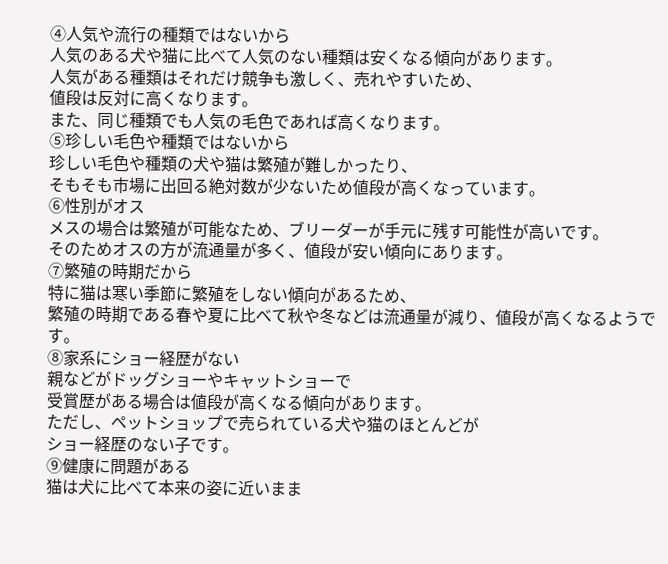④人気や流行の種類ではないから
人気のある犬や猫に比べて人気のない種類は安くなる傾向があります。
人気がある種類はそれだけ競争も激しく、売れやすいため、
値段は反対に高くなります。
また、同じ種類でも人気の毛色であれば高くなります。
⑤珍しい毛色や種類ではないから
珍しい毛色や種類の犬や猫は繁殖が難しかったり、
そもそも市場に出回る絶対数が少ないため値段が高くなっています。
⑥性別がオス
メスの場合は繁殖が可能なため、ブリーダーが手元に残す可能性が高いです。
そのためオスの方が流通量が多く、値段が安い傾向にあります。
⑦繁殖の時期だから
特に猫は寒い季節に繁殖をしない傾向があるため、
繁殖の時期である春や夏に比べて秋や冬などは流通量が減り、値段が高くなるようです。
⑧家系にショー経歴がない
親などがドッグショーやキャットショーで
受賞歴がある場合は値段が高くなる傾向があります。
ただし、ペットショップで売られている犬や猫のほとんどが
ショー経歴のない子です。
⑨健康に問題がある
猫は犬に比べて本来の姿に近いまま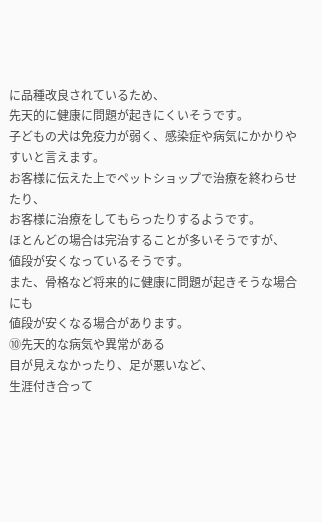に品種改良されているため、
先天的に健康に問題が起きにくいそうです。
子どもの犬は免疫力が弱く、感染症や病気にかかりやすいと言えます。
お客様に伝えた上でペットショップで治療を終わらせたり、
お客様に治療をしてもらったりするようです。
ほとんどの場合は完治することが多いそうですが、
値段が安くなっているそうです。
また、骨格など将来的に健康に問題が起きそうな場合にも
値段が安くなる場合があります。
⑩先天的な病気や異常がある
目が見えなかったり、足が悪いなど、
生涯付き合って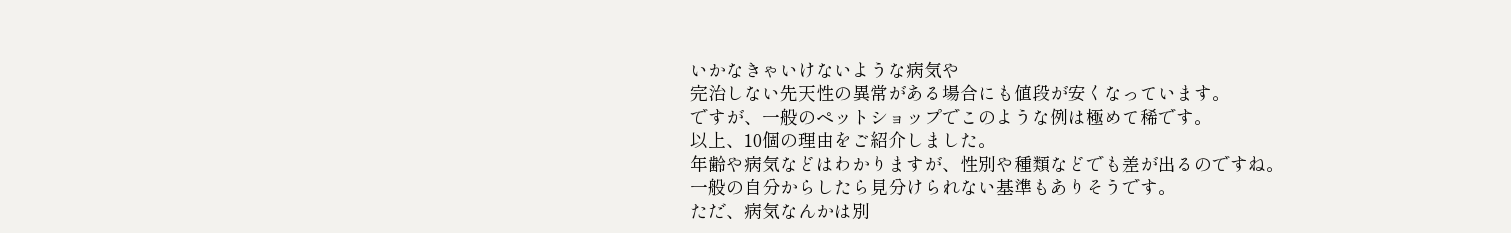いかなきゃいけないような病気や
完治しない先天性の異常がある場合にも値段が安くなっています。
ですが、一般のペットショップでこのような例は極めて稀です。
以上、10個の理由をご紹介しました。
年齢や病気などはわかりますが、性別や種類などでも差が出るのですね。
一般の自分からしたら見分けられない基準もありそうです。
ただ、病気なんかは別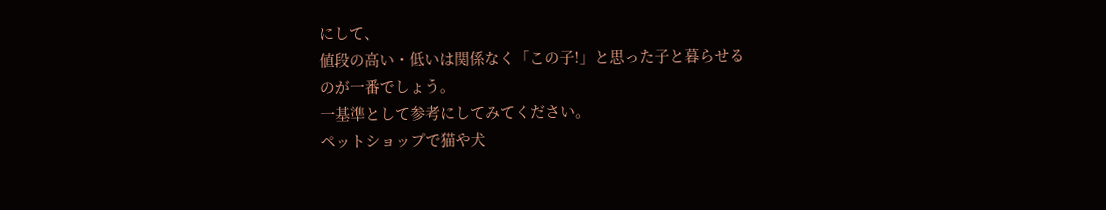にして、
値段の高い・低いは関係なく「この子!」と思った子と暮らせる
のが一番でしょう。
一基準として参考にしてみてください。
ペットショップで猫や犬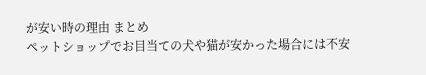が安い時の理由 まとめ
ペットショップでお目当ての犬や猫が安かった場合には不安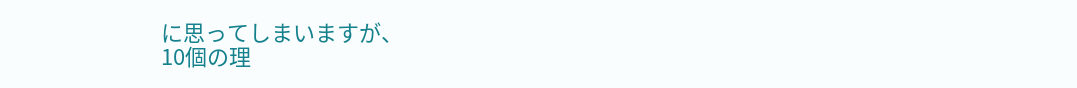に思ってしまいますが、
10個の理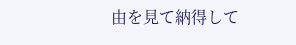由を見て納得して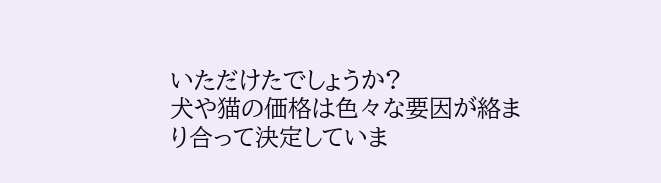いただけたでしょうか?
犬や猫の価格は色々な要因が絡まり合って決定していま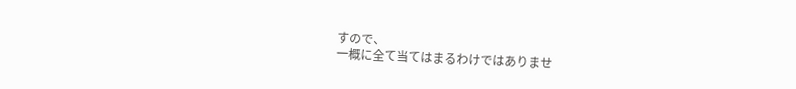すので、
一概に全て当てはまるわけではありませ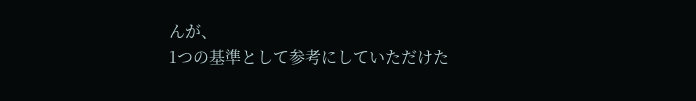んが、
1つの基準として参考にしていただけた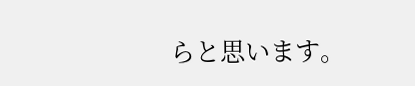らと思います。